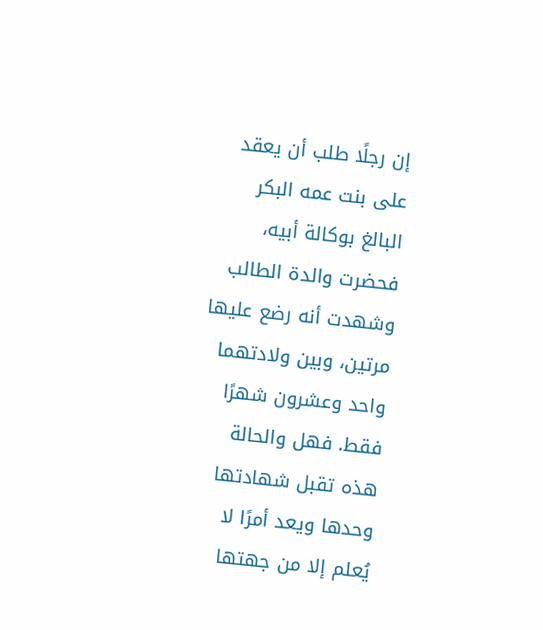إن رجلًا طلب أن يعقد على بنت عمه البكر البالغ بوكالة أبيه، فحضرت والدة الطالب وشهدت أنه رضع عليها مرتين، وبين ولادتهما واحد وعشرون شهرًا فقط. فهل والحالة هذه تقبل شهادتها وحدها ويعد أمرًا لا يُعلم إلا من جهتها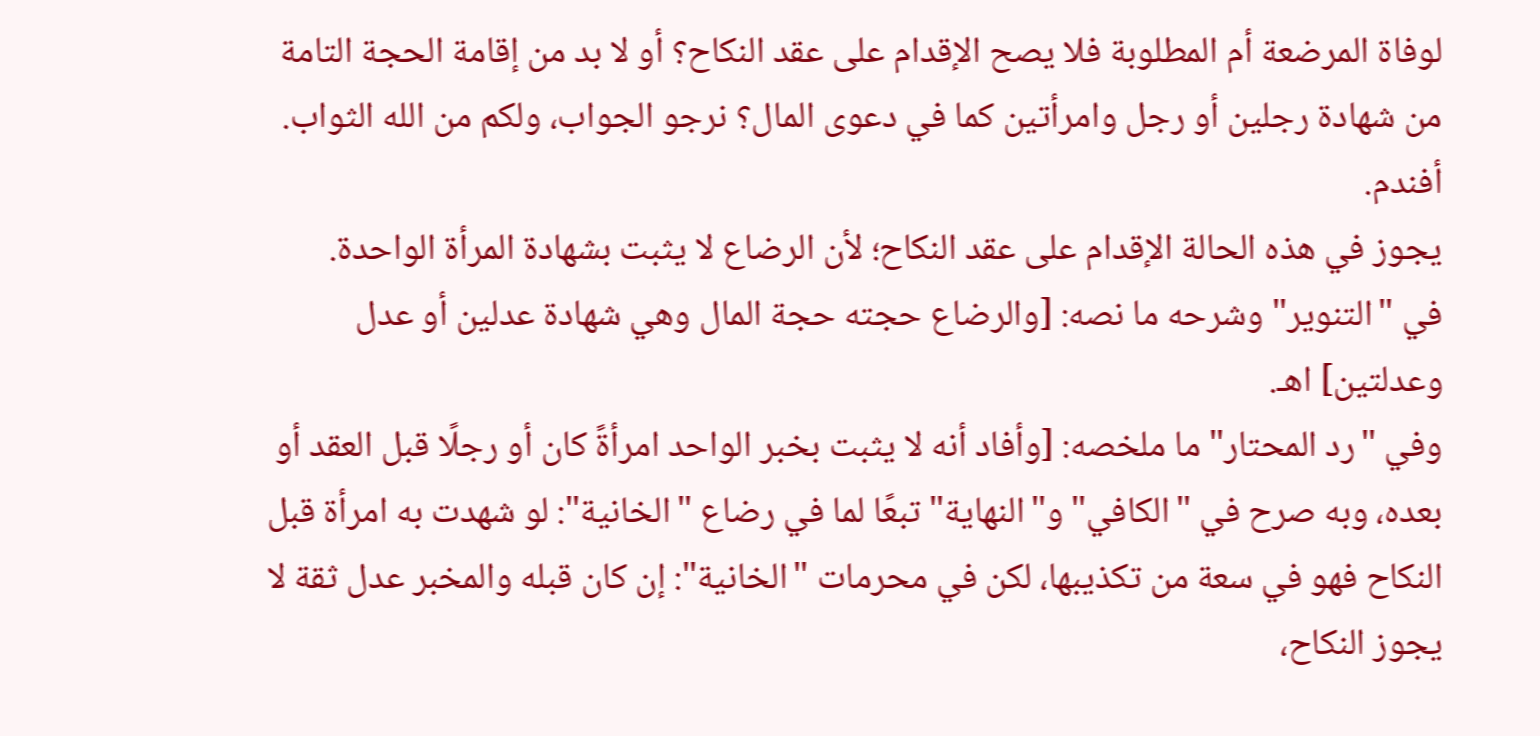لوفاة المرضعة أم المطلوبة فلا يصح الإقدام على عقد النكاح؟ أو لا بد من إقامة الحجة التامة من شهادة رجلين أو رجل وامرأتين كما في دعوى المال؟ نرجو الجواب، ولكم من الله الثواب. أفندم.
يجوز في هذه الحالة الإقدام على عقد النكاح؛ لأن الرضاع لا يثبت بشهادة المرأة الواحدة.
في "التنوير" وشرحه ما نصه: [والرضاع حجته حجة المال وهي شهادة عدلين أو عدل وعدلتين] اهـ.
وفي "رد المحتار" ما ملخصه: [وأفاد أنه لا يثبت بخبر الواحد امرأةً كان أو رجلًا قبل العقد أو بعده، وبه صرح في "الكافي" و"النهاية" تبعًا لما في رضاع "الخانية": لو شهدت به امرأة قبل النكاح فهو في سعة من تكذيبها، لكن في محرمات "الخانية": إن كان قبله والمخبر عدل ثقة لا يجوز النكاح،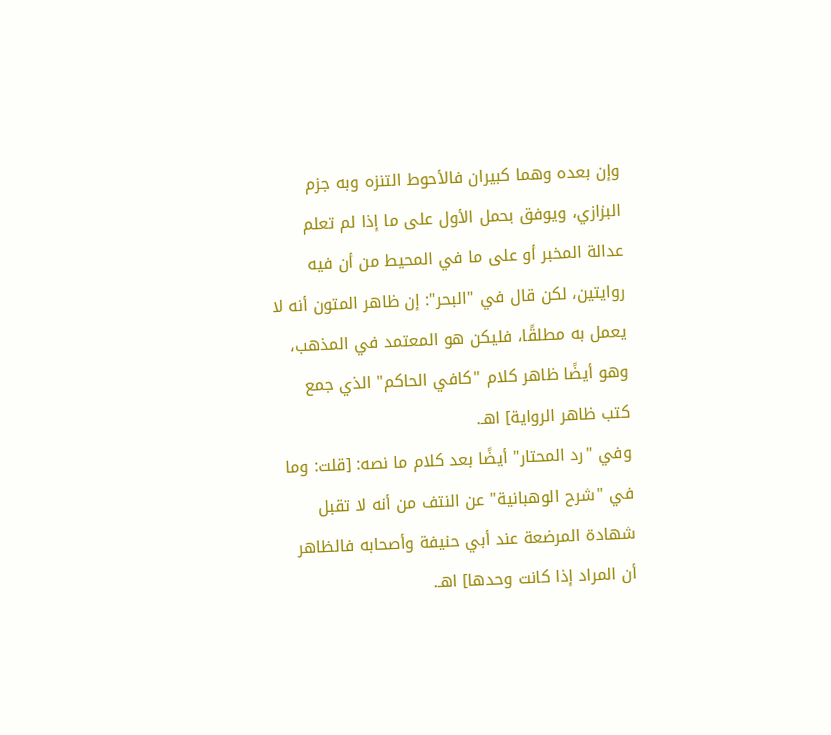وإن بعده وهما كبيران فالأحوط التنزه وبه جزم البزازي، ويوفق بحمل الأول على ما إذا لم تعلم عدالة المخبر أو على ما في المحيط من أن فيه روايتين، لكن قال في "البحر": إن ظاهر المتون أنه لا يعمل به مطلقًا، فليكن هو المعتمد في المذهب، وهو أيضًا ظاهر كلام "كافي الحاكم" الذي جمع كتب ظاهر الرواية] اهـ.
وفي "رد المحتار" أيضًا بعد كلام ما نصه: [قلت: وما في "شرح الوهبانية" عن النتف من أنه لا تقبل شهادة المرضعة عند أبي حنيفة وأصحابه فالظاهر أن المراد إذا كانت وحدها] اهـ.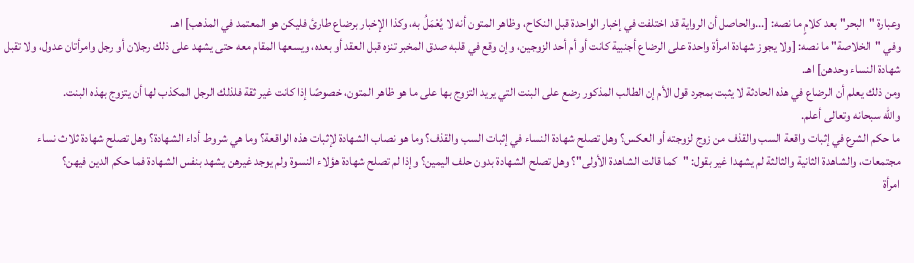وعبارة "البحر" بعد كلامٍ ما نصه: [...والحاصل أن الرواية قد اختلفت في إخبار الواحدة قبل النكاح، وظاهر المتون أنه لا يُعْمَلُ به، وكذا الإخبار برضاع طارئ فليكن هو المعتمد في المذهب] اهـ.
وفي "الخلاصة" ما نصه: [ولا يجوز شهادة امرأة واحدة على الرضاع أجنبية كانت أو أم أحد الزوجين، وإن وقع في قلبه صدق المخبر تنزه قبل العقد أو بعده، ويسعها المقام معه حتى يشهد على ذلك رجلان أو رجل وامرأتان عدول، ولا تقبل شهادة النساء وحدهن] اهـ.
ومن ذلك يعلم أن الرضاع في هذه الحادثة لا يثبت بمجرد قول الأم إن الطالب المذكور رضع على البنت التي يريد التزوج بها على ما هو ظاهر المتون، خصوصًا إذا كانت غير ثقة فلذلك الرجل المكذب لها أن يتزوج بهذه البنت.
والله سبحانه وتعالى أعلم.
ما حكم الشرع في إثبات واقعة السب والقذف من زوج لزوجته أو العكس؟ وهل تصلح شهادة النساء في إثبات السب والقذف؟ وما هو نصاب الشهادة لإثبات هذه الواقعة؟ وما هي شروط أداء الشهادة؟ وهل تصلح شهادة ثلاث نساء مجتمعات، والشاهدة الثانية والثالثة لم يشهدا غير بقول: "كما قالت الشاهدة الأولى"؟ وهل تصلح الشهادة بدون حلف اليمين؟ وإذا لم تصلح شهادة هؤلاء النسوة ولم يوجد غيرهن يشهد بنفس الشهادة فما حكم الدين فيهن؟
امرأة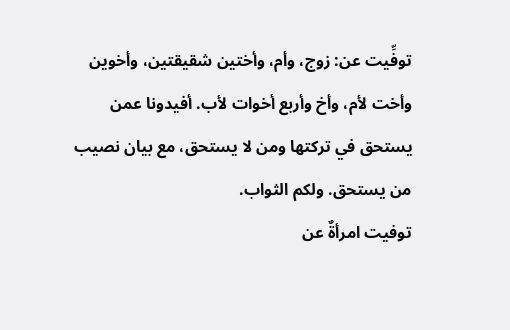توفِّيت عن: زوج، وأم، وأختين شقيقتين، وأخوين وأخت لأم، وأخ وأربع أخوات لأب. أفيدونا عمن يستحق في تركتها ومن لا يستحق، مع بيان نصيب من يستحق. ولكم الثواب.
توفيت امرأةٌ عن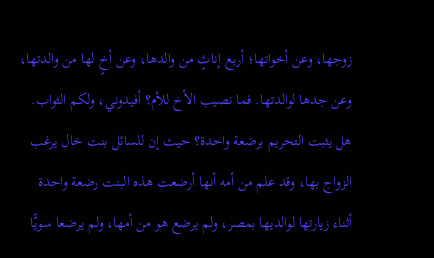زوجها، وعن أخواتها؛ أربع إناثٍ من والدها، وعن أخٍ لها من والدتها، وعن جدها لوالدتها. فما نصيب الأخ للأم؟ أفيدوني، ولكم الثواب.
هل يثبت التحريم برضعة واحدة؟ حيث إن للسائل بنت خال يرغب الزواج بها، وقد علم من أمه أنها أرضعت هذه البنت رضعة واحدة أثناء زيارتها لوالديها بمصر، ولم يرضع هو من أمها، ولم يرضعا سويًّا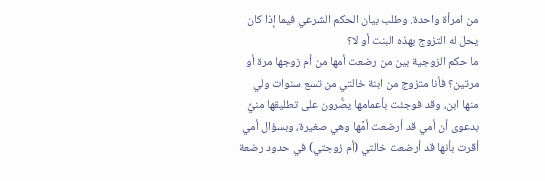من امرأة واحدة. وطلب بيان الحكم الشرعي فيما إذا كان يحل له التزوج بهذه البنت أو لا؟
ما حكم الزوجية بين من رضعت أمها من أم زوجها مرة أو مرتين؟ فأنا متزوج من ابنة خالتي من تسع سنوات ولي منها ابن، وقد فوجئت بأعمامها يصُّرون على تطليقها منيِّ بدعوى أن أمي قد أرضعت أمَّها وهي صغيرة، وبسؤال أمي أقرت بأنها قد أرضعت خالتي (أم زوجتي) في حدود رضعة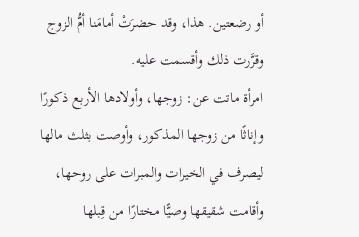أو رضعتين. هذا، وقد حضرَتْ أمامَنا أمُّ الزوج وقرَّرت ذلك وأقسمت عليه.
امرأة ماتت عن: زوجها، وأولادها الأربع ذكورًا وإناثًا من زوجها المذكور، وأوصت بثلث مالها ليصرف في الخيرات والمبرات على روحها، وأقامت شقيقها وصيًّا مختارًا من قِبلها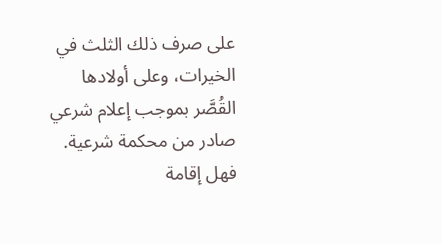على صرف ذلك الثلث في الخيرات، وعلى أولادها القُصَّر بموجب إعلام شرعي صادر من محكمة شرعية. فهل إقامة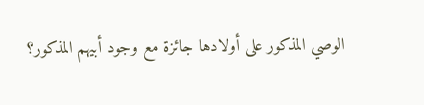الوصي المذكور على أولادها جائزة مع وجود أبيهم المذكور؟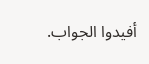أفيدوا الجواب.